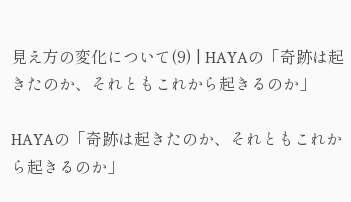見え方の変化について(9) | HAYAの「奇跡は起きたのか、それともこれから起きるのか」

HAYAの「奇跡は起きたのか、それともこれから起きるのか」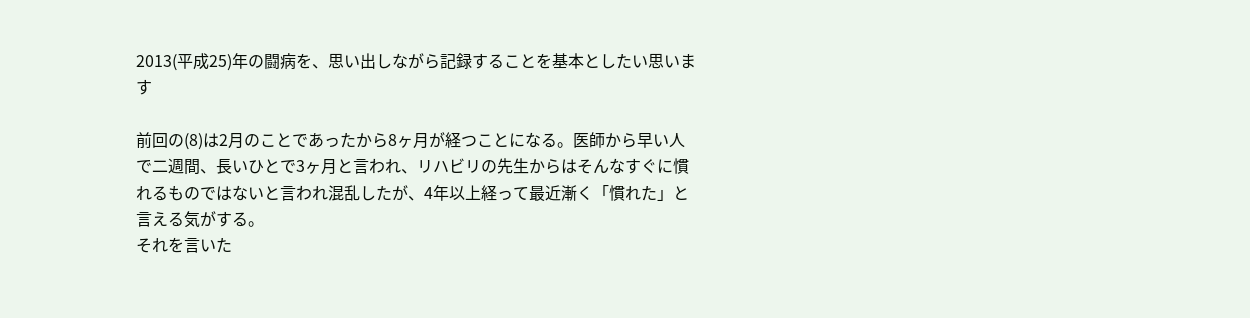2013(平成25)年の闘病を、思い出しながら記録することを基本としたい思います

前回の(8)は2月のことであったから8ヶ月が経つことになる。医師から早い人で二週間、長いひとで3ヶ月と言われ、リハビリの先生からはそんなすぐに慣れるものではないと言われ混乱したが、4年以上経って最近漸く「慣れた」と言える気がする。
それを言いた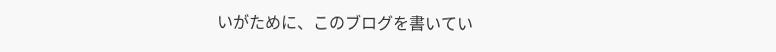いがために、このブログを書いてい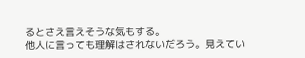るとさえ言えそうな気もする。
他人に言っても理解はされないだろう。見えてい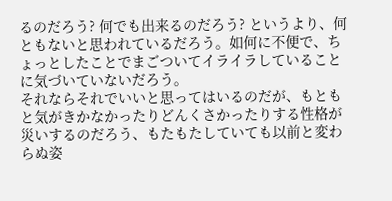るのだろう? 何でも出来るのだろう? というより、何ともないと思われているだろう。如何に不便で、ちょっとしたことでまごついてイライラしていることに気づいていないだろう。
それならそれでいいと思ってはいるのだが、もともと気がきかなかったりどんくさかったりする性格が災いするのだろう、もたもたしていても以前と変わらぬ姿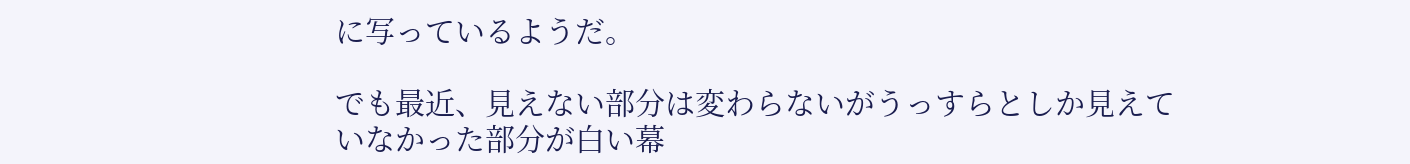に写っているようだ。

でも最近、見えない部分は変わらないがうっすらとしか見えていなかった部分が白い幕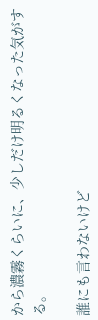から濃霧くらいに、少しだけ明るくなった気がする。

誰にも言わないけど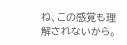ね、この感覚も理解されないから。